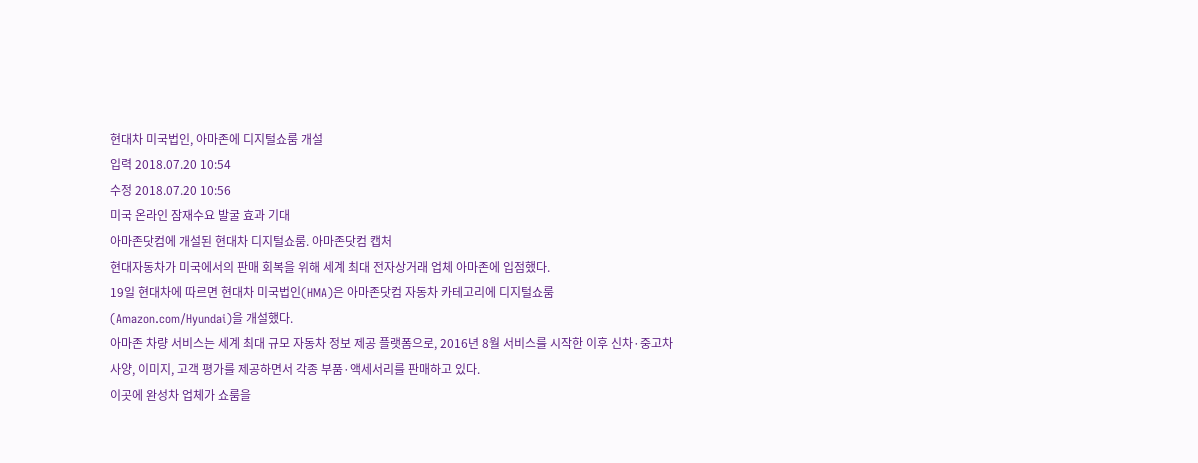현대차 미국법인, 아마존에 디지털쇼룸 개설
입력 2018.07.20 10:54
수정 2018.07.20 10:56
미국 온라인 잠재수요 발굴 효과 기대
아마존닷컴에 개설된 현대차 디지털쇼룸. 아마존닷컴 캡처
현대자동차가 미국에서의 판매 회복을 위해 세계 최대 전자상거래 업체 아마존에 입점했다.
19일 현대차에 따르면 현대차 미국법인(HMA)은 아마존닷컴 자동차 카테고리에 디지털쇼룸(Amazon.com/Hyundai)을 개설했다.
아마존 차량 서비스는 세계 최대 규모 자동차 정보 제공 플랫폼으로, 2016년 8월 서비스를 시작한 이후 신차·중고차 사양, 이미지, 고객 평가를 제공하면서 각종 부품·액세서리를 판매하고 있다.
이곳에 완성차 업체가 쇼룸을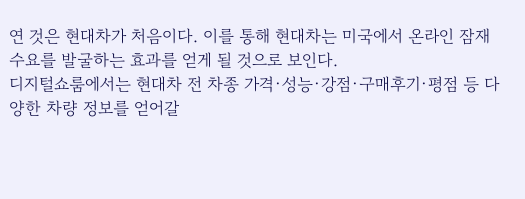연 것은 현대차가 처음이다. 이를 통해 현대차는 미국에서 온라인 잠재 수요를 발굴하는 효과를 얻게 될 것으로 보인다.
디지털쇼룸에서는 현대차 전 차종 가격·성능·강점·구매후기·평점 등 다양한 차량 정보를 얻어갈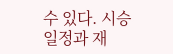수 있다. 시승 일정과 재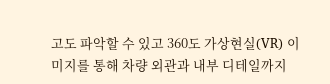고도 파악할 수 있고 360도 가상현실(VR) 이미지를 통해 차량 외관과 내부 디테일까지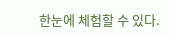한눈에 체험할 수 있다.